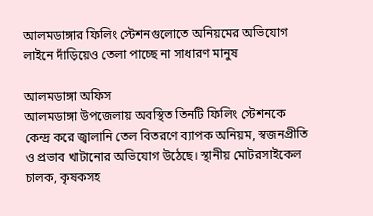আলমডাঙ্গার ফিলিং স্টেশনগুলোতে অনিয়মের অভিযোগ লাইনে দাঁড়িয়েও তেলা পাচ্ছে না সাধারণ মানুষ

আলমডাঙ্গা অফিস
আলমডাঙ্গা উপজেলায় অবস্থিত তিনটি ফিলিং স্টেশনকে কেন্দ্র করে জ্বালানি তেল বিতরণে ব্যাপক অনিয়ম, স্বজনপ্রীতি ও প্রভাব খাটানোর অভিযোগ উঠেছে। স্থানীয় মোটরসাইকেল চালক, কৃষকসহ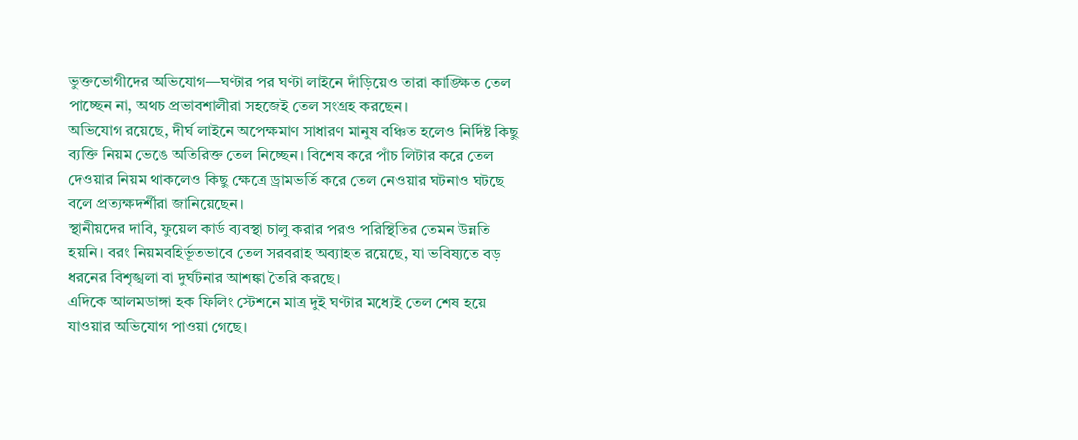ভুক্তভোগীদের অভিযোগ—ঘণ্টার পর ঘণ্টা লাইনে দাঁড়িয়েও তারা কাঙ্ক্ষিত তেল পাচ্ছেন না, অথচ প্রভাবশালীরা সহজেই তেল সংগ্রহ করছেন।
অভিযোগ রয়েছে, দীর্ঘ লাইনে অপেক্ষমাণ সাধারণ মানুষ বঞ্চিত হলেও নির্দিষ্ট কিছু ব্যক্তি নিয়ম ভেঙে অতিরিক্ত তেল নিচ্ছেন। বিশেষ করে পাঁচ লিটার করে তেল দেওয়ার নিয়ম থাকলেও কিছু ক্ষেত্রে ড্রামভর্তি করে তেল নেওয়ার ঘটনাও ঘটছে বলে প্রত্যক্ষদর্শীরা জানিয়েছেন।
স্থানীয়দের দাবি, ফুয়েল কার্ড ব্যবস্থা চালু করার পরও পরিস্থিতির তেমন উন্নতি হয়নি। বরং নিয়মবহির্ভূতভাবে তেল সরবরাহ অব্যাহত রয়েছে, যা ভবিষ্যতে বড় ধরনের বিশৃঙ্খলা বা দুর্ঘটনার আশঙ্কা তৈরি করছে।
এদিকে আলমডাঙ্গা হক ফিলিং স্টেশনে মাত্র দুই ঘণ্টার মধ্যেই তেল শেষ হয়ে যাওয়ার অভিযোগ পাওয়া গেছে।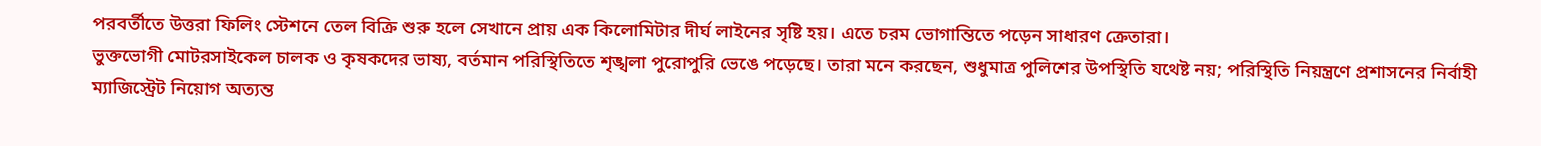পরবর্তীতে উত্তরা ফিলিং স্টেশনে তেল বিক্রি শুরু হলে সেখানে প্রায় এক কিলোমিটার দীর্ঘ লাইনের সৃষ্টি হয়। এতে চরম ভোগান্তিতে পড়েন সাধারণ ক্রেতারা।
ভুক্তভোগী মোটরসাইকেল চালক ও কৃষকদের ভাষ্য, বর্তমান পরিস্থিতিতে শৃঙ্খলা পুরোপুরি ভেঙে পড়েছে। তারা মনে করছেন, শুধুমাত্র পুলিশের উপস্থিতি যথেষ্ট নয়; পরিস্থিতি নিয়ন্ত্রণে প্রশাসনের নির্বাহী ম্যাজিস্ট্রেট নিয়োগ অত্যন্ত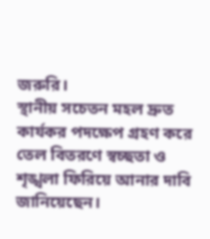জরুরি।
স্থানীয় সচেতন মহল দ্রুত কার্যকর পদক্ষেপ গ্রহণ করে তেল বিতরণে স্বচ্ছতা ও শৃঙ্খলা ফিরিয়ে আনার দাবি জানিয়েছেন।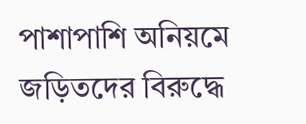পাশাপাশি অনিয়মে জড়িতদের বিরুদ্ধে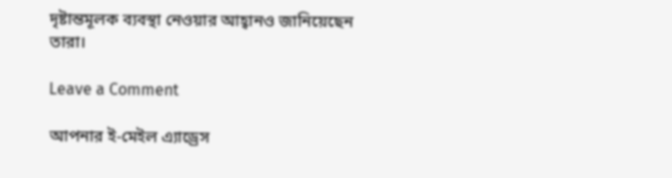দৃষ্টান্তমূলক ব্যবস্থা নেওয়ার আহ্বানও জানিয়েছেন তারা।

Leave a Comment

আপনার ই-মেইল এ্যাড্রেস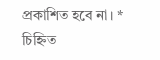প্রকাশিত হবে না। * চিহ্নিত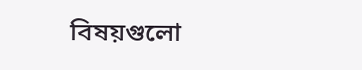বিষয়গুলো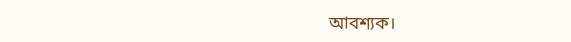আবশ্যক।